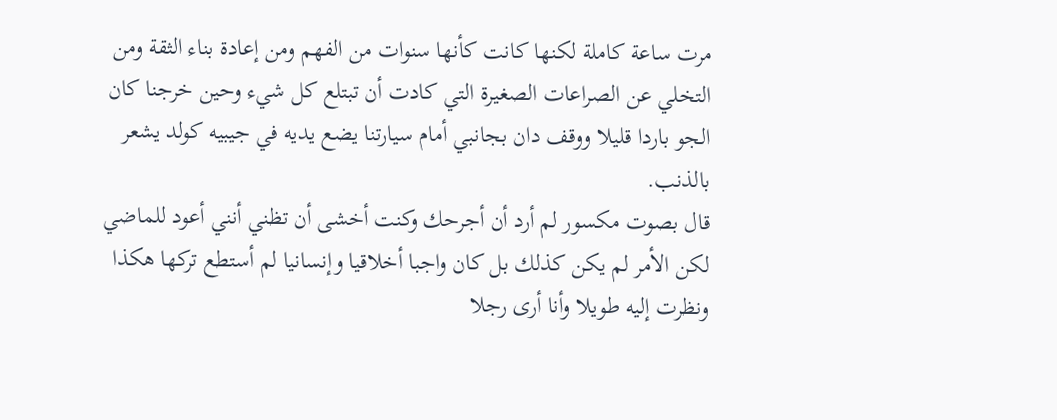مرت ساعة كاملة لكنها كانت كأنها سنوات من الفهم ومن إعادة بناء الثقة ومن التخلي عن الصراعات الصغيرة التي كادت أن تبتلع كل شيء وحين خرجنا كان الجو باردا قليلا ووقف دان بجانبي أمام سيارتنا يضع يديه في جيبيه كولد يشعر بالذنب.
قال بصوت مكسور لم أرد أن أجرحك وكنت أخشى أن تظني أنني أعود للماضي لكن الأمر لم يكن كذلك بل كان واجبا أخلاقيا وإنسانيا لم أستطع تركها هكذا ونظرت إليه طويلا وأنا أرى رجلا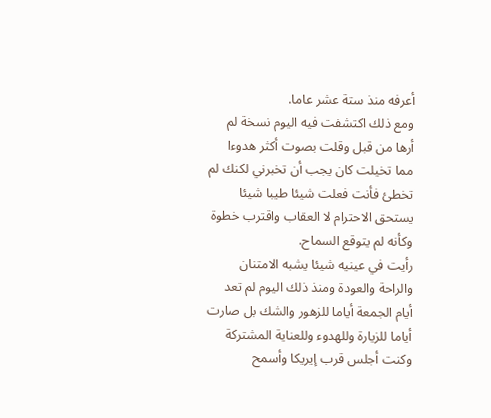أعرفه منذ ستة عشر عاما.
ومع ذلك اكتشفت فيه اليوم نسخة لم أرها من قبل وقلت بصوت أكثر هدوءا مما تخيلت كان يجب أن تخبرني لكنك لم تخطئ فأنت فعلت شيئا طيبا شيئا يستحق الاحترام لا العقاب واقترب خطوة وكأنه لم يتوقع السماح.
رأيت في عينيه شيئا يشبه الامتنان والراحة والعودة ومنذ ذلك اليوم لم تعد أيام الجمعة أياما للزهور والشك بل صارت أياما للزيارة وللهدوء وللعناية المشتركة وكنت أجلس قرب إيريكا وأسمح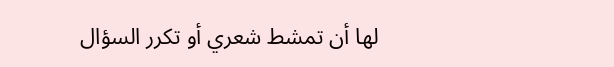لها أن تمشط شعري أو تكرر السؤال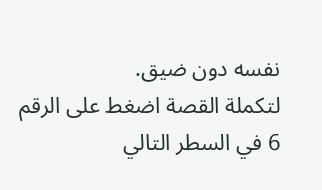نفسه دون ضيق.
لتكملة القصة اضغط على الرقم 6 في السطر التالي